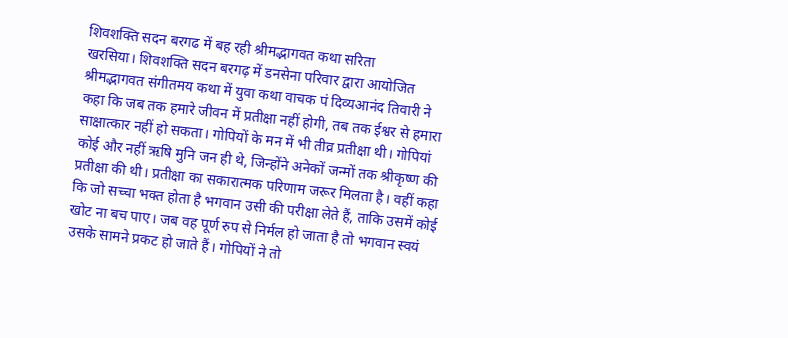शिवशक्ति सदन बरगढ में बह रही श्रीमद्भागवत कथा सरिता
खरसिया। शिवशक्ति सदन बरगढ़ में डनसेना परिवार द्वारा आयोजित श्रीमद्भागवत संगीतमय कथा में युवा कथा वाचक पं दिव्यआनंद तिवारी ने कहा कि जब तक हमारे जीवन में प्रतीक्षा नहीं होगी, तब तक ईश्वर से हमारा साक्षात्कार नहीं हो सकता। गोपियों के मन में भी तीव्र प्रतीक्षा थी। गोपियां कोई और नहीं ऋषि मुनि जन ही थे, जिन्होंने अनेकों जन्मों तक श्रीकृष्ण की प्रतीक्षा की थी। प्रतीक्षा का सकारात्मक परिणाम जरूर मिलता है। वहीं कहा कि जो सच्चा भक्त होता है भगवान उसी की परीक्षा लेते हैं, ताकि उसमें कोई खोट ना बच पाए। जब वह पूर्ण रुप से निर्मल हो जाता है तो भगवान स्वयं उसके सामने प्रकट हो जाते हैं। गोपियों ने तो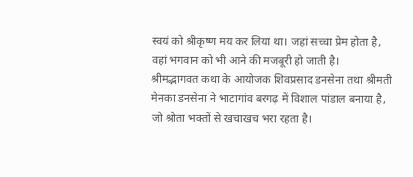स्वयं को श्रीकृष्ण मय कर लिया था। जहां सच्चा प्रेम होता है, वहां भगवान को भी आने की मजबूरी हो जाती है।
श्रीमद्भागवत कथा के आयोजक शिवप्रसाद डनसेना तथा श्रीमती मेनका डनसेना ने भाटागांव बरगढ़ में विशाल पांडाल बनाया है, जो श्रोता भक्तों से खचाखच भरा रहता है।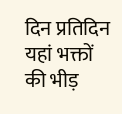दिन प्रतिदिन यहां भक्तों की भीड़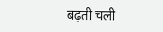बढ़ती चली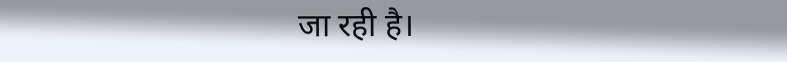जा रही है।